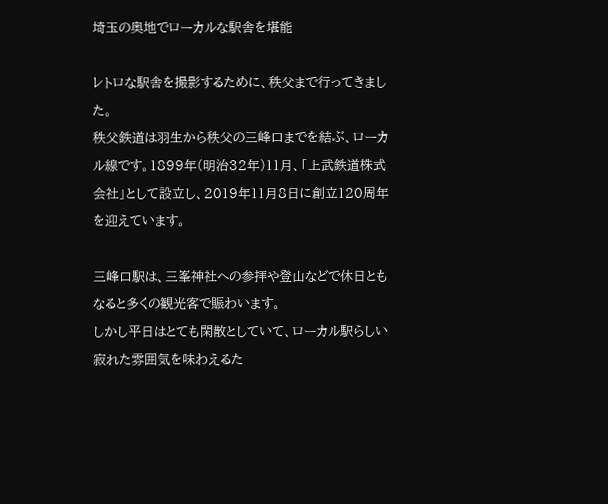埼玉の奥地でローカルな駅舎を堪能

レトロな駅舎を撮影するために、秩父まで行ってきました。
秩父鉄道は羽生から秩父の三峰口までを結ぶ、ローカル線です。1899年(明治32年)11月、「上武鉄道株式会社」として設立し、2019年11月8日に創立120周年を迎えています。

三峰口駅は、三峯神社への参拝や登山などで休日ともなると多くの観光客で賑わいます。
しかし平日はとても閑散としていて、ローカル駅らしい寂れた雰囲気を味わえるた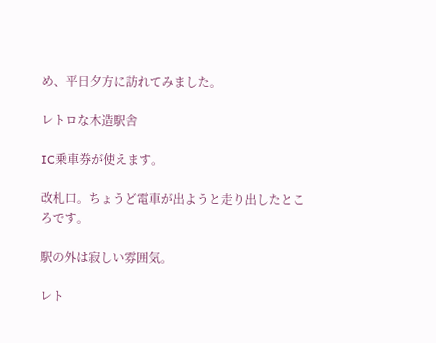め、平日夕方に訪れてみました。

レトロな木造駅舎

IC乗車券が使えます。

改札口。ちょうど電車が出ようと走り出したところです。

駅の外は寂しい雰囲気。

レト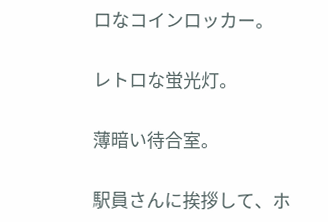ロなコインロッカー。

レトロな蛍光灯。

薄暗い待合室。

駅員さんに挨拶して、ホ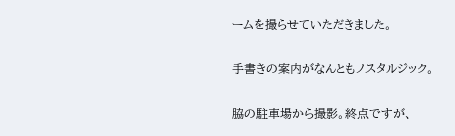ームを撮らせていただきました。

手書きの案内がなんともノスタルジック。

脇の駐車場から撮影。終点ですが、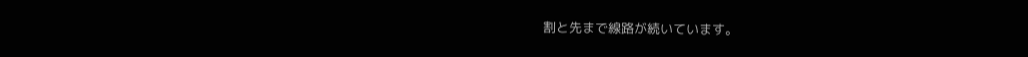割と先まで線路が続いています。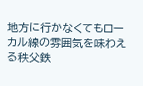地方に行かなくてもローカル線の雰囲気を味わえる秩父鉄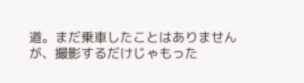道。まだ乗車したことはありませんが、撮影するだけじゃもった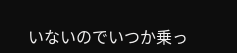いないのでいつか乗っ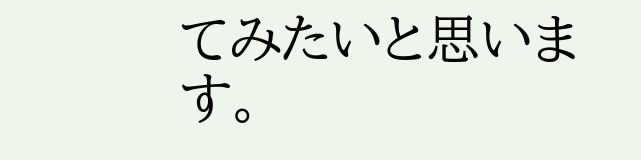てみたいと思います。